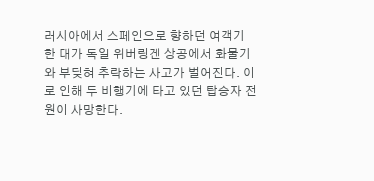러시아에서 스페인으로 향하던 여객기 한 대가 독일 위버링겐 상공에서 화물기와 부딪혀 추락하는 사고가 벌어진다. 이로 인해 두 비행기에 타고 있던 탑승자 전원이 사망한다.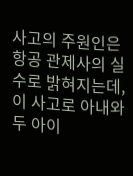사고의 주원인은 항공 관제사의 실수로 밝혀지는데, 이 사고로 아내와 두 아이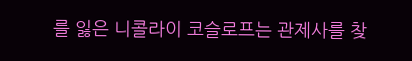를 잃은 니콜라이 코슬로프는 관제사를 찾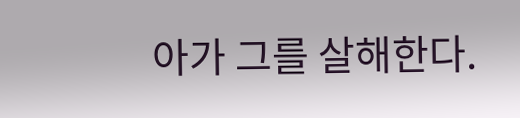아가 그를 살해한다.